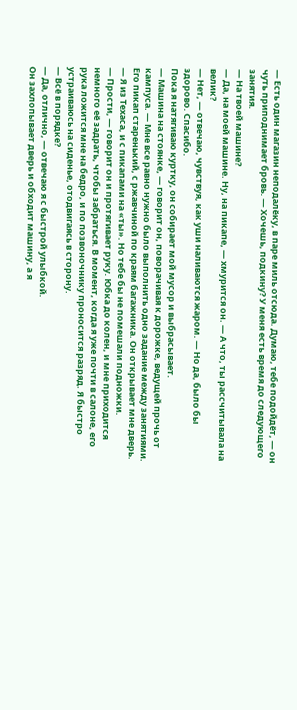— Есть один магазин неподалёку, в паре миль отсюда. Думаю, тебе подойдёт, — он чуть приподнимает бровь. — Хочешь, подкину? У меня есть время до следующего занятия.
— На твоей машине?
— Да, на моей машине. Ну, на пикапе, — хмурится он. — А что, ты рассчитывала на велик?
— Нет, — отвечаю, чувствуя, как уши наливаются жаром. — Но да, было бы здорово. Спасибо.
Пока я натягиваю куртку, он собирает мой мусор и выбрасывает.
— Машина на стоянке, — говорит он, поворачивая к дорожке, ведущей прочь от кампуса. — Мне все равно нужно было выполнить одно задание между занятиями.
Его пикап старенький, с ржавчиной по краям багажника. Он открывает мне дверь.
— Я из Техаса, и с пикапами на «ты». Но тебе бы не помешали подножки.
— Прости, — говорит он и протягивает руку. Юбка до колен, и мне приходится немного её задрать, чтобы забраться. В момент, когда я уже почти в салоне, его рука ложится мне на бедро, и по позвоночнику проносится разряд. Я быстро устраиваюсь на сиденье, отодвигаясь в сторону.
— Всё в порядке?
— Да, отлично, — отвечаю я с быстрой улыбкой.
Он захлопывает дверь и обходит машину, а я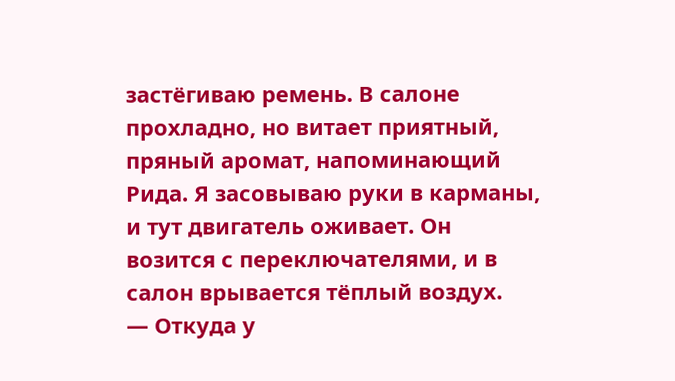застёгиваю ремень. В салоне прохладно, но витает приятный, пряный аромат, напоминающий Рида. Я засовываю руки в карманы, и тут двигатель оживает. Он возится с переключателями, и в салон врывается тёплый воздух.
— Откуда у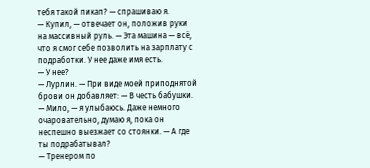тебя такой пикап? — спрашиваю я.
— Купил, — отвечает он, положив руки на массивный руль. — Эта машина — всё, что я смог себе позволить на зарплату с подработки. У нее даже имя есть.
— У нее?
— Лурлин. — При виде моей приподнятой брови он добавляет: — В честь бабушки.
— Мило, — я улыбаюсь. Даже немного очаровательно, думаю я, пока он неспешно выезжает со стоянки. — А где ты подрабатывал?
— Тренером по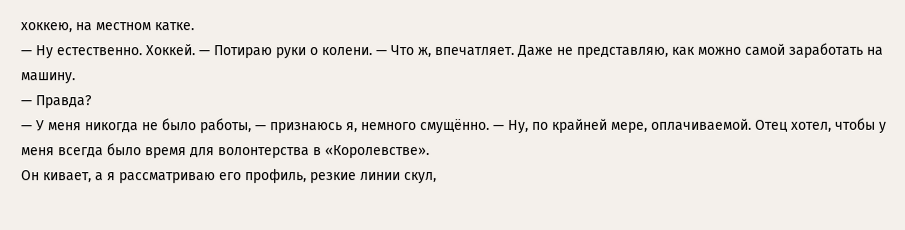хоккею, на местном катке.
— Ну естественно. Хоккей. — Потираю руки о колени. — Что ж, впечатляет. Даже не представляю, как можно самой заработать на машину.
— Правда?
— У меня никогда не было работы, — признаюсь я, немного смущённо. — Ну, по крайней мере, оплачиваемой. Отец хотел, чтобы у меня всегда было время для волонтерства в «Королевстве».
Он кивает, а я рассматриваю его профиль, резкие линии скул,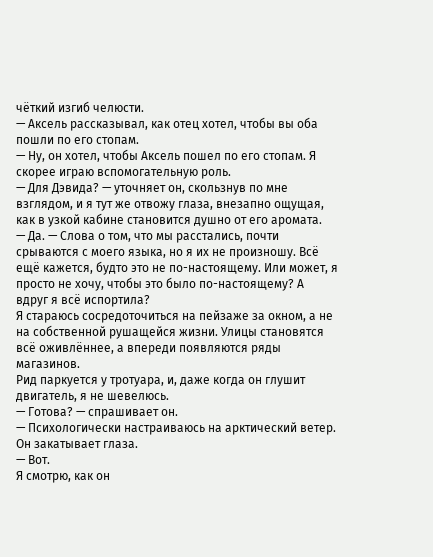чёткий изгиб челюсти.
— Аксель рассказывал, как отец хотел, чтобы вы оба пошли по его стопам.
— Ну, он хотел, чтобы Аксель пошел по его стопам. Я скорее играю вспомогательную роль.
— Для Дэвида? — уточняет он, скользнув по мне взглядом, и я тут же отвожу глаза, внезапно ощущая, как в узкой кабине становится душно от его аромата.
— Да. — Слова о том, что мы расстались, почти срываются с моего языка, но я их не произношу. Всё ещё кажется, будто это не по-настоящему. Или может, я просто не хочу, чтобы это было по-настоящему? А вдруг я всё испортила?
Я стараюсь сосредоточиться на пейзаже за окном, а не на собственной рушащейся жизни. Улицы становятся всё оживлённее, а впереди появляются ряды магазинов.
Рид паркуется у тротуара, и, даже когда он глушит двигатель, я не шевелюсь.
— Готова? — спрашивает он.
— Психологически настраиваюсь на арктический ветер.
Он закатывает глаза.
— Вот.
Я смотрю, как он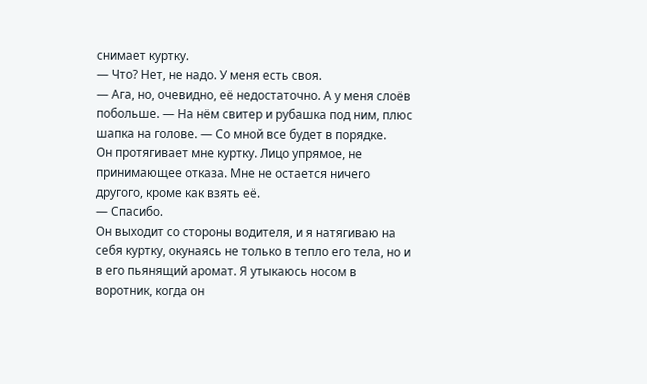снимает куртку.
— Что? Нет, не надо. У меня есть своя.
— Ага, но, очевидно, её недостаточно. А у меня слоёв побольше. — На нём свитер и рубашка под ним, плюс шапка на голове. — Со мной все будет в порядке.
Он протягивает мне куртку. Лицо упрямое, не принимающее отказа. Мне не остается ничего другого, кроме как взять её.
— Спасибо.
Он выходит со стороны водителя, и я натягиваю на себя куртку, окунаясь не только в тепло его тела, но и в его пьянящий аромат. Я утыкаюсь носом в воротник, когда он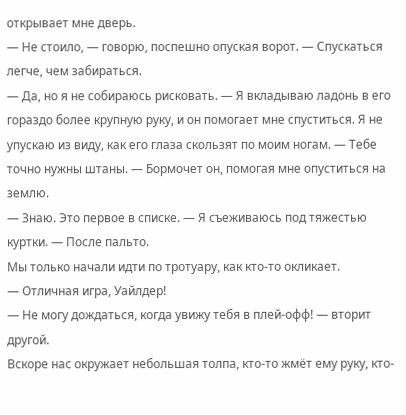открывает мне дверь.
— Не стоило, — говорю, поспешно опуская ворот. — Спускаться легче, чем забираться.
— Да, но я не собираюсь рисковать. — Я вкладываю ладонь в его гораздо более крупную руку, и он помогает мне спуститься. Я не упускаю из виду, как его глаза скользят по моим ногам. — Тебе точно нужны штаны. — Бормочет он, помогая мне опуститься на землю.
— Знаю. Это первое в списке. — Я съеживаюсь под тяжестью куртки. — После пальто.
Мы только начали идти по тротуару, как кто-то окликает.
— Отличная игра, Уайлдер!
— Не могу дождаться, когда увижу тебя в плей-офф! — вторит другой.
Вскоре нас окружает небольшая толпа, кто-то жмёт ему руку, кто-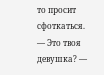то просит сфоткаться.
— Это твоя девушка? —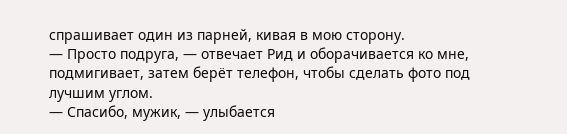спрашивает один из парней, кивая в мою сторону.
— Просто подруга, — отвечает Рид и оборачивается ко мне, подмигивает, затем берёт телефон, чтобы сделать фото под лучшим углом.
— Спасибо, мужик, — улыбается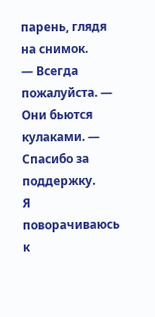парень, глядя на снимок.
— Всегда пожалуйста. — Они бьются кулаками. — Спасибо за поддержку.
Я поворачиваюсь к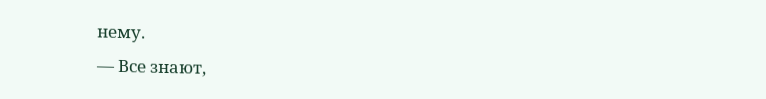нему.
— Все знают,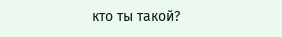кто ты такой?